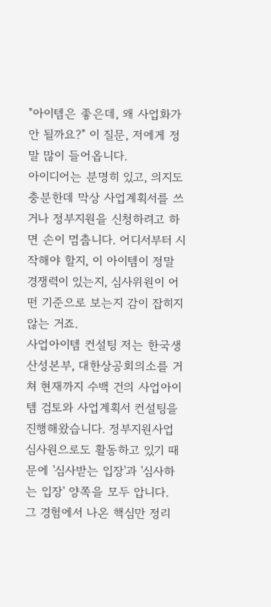"아이템은 좋은데, 왜 사업화가 안 될까요?" 이 질문, 저에게 정말 많이 들어옵니다.
아이디어는 분명히 있고, 의지도 충분한데 막상 사업계획서를 쓰거나 정부지원을 신청하려고 하면 손이 멈춥니다. 어디서부터 시작해야 할지, 이 아이템이 정말 경쟁력이 있는지, 심사위원이 어떤 기준으로 보는지 감이 잡히지 않는 거죠.
사업아이템 컨설팅 저는 한국생산성본부, 대한상공회의소를 거쳐 현재까지 수백 건의 사업아이템 검토와 사업계획서 컨설팅을 진행해왔습니다. 정부지원사업 심사원으로도 활동하고 있기 때문에 '심사받는 입장'과 '심사하는 입장' 양쪽을 모두 압니다.
그 경험에서 나온 핵심만 정리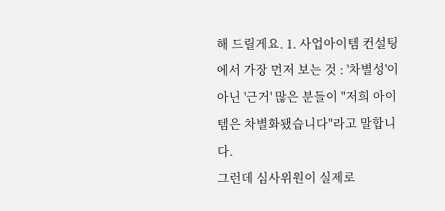해 드릴게요. 1. 사업아이템 컨설팅에서 가장 먼저 보는 것 : '차별성'이 아닌 '근거' 많은 분들이 "저희 아이템은 차별화됐습니다"라고 말합니다.
그런데 심사위원이 실제로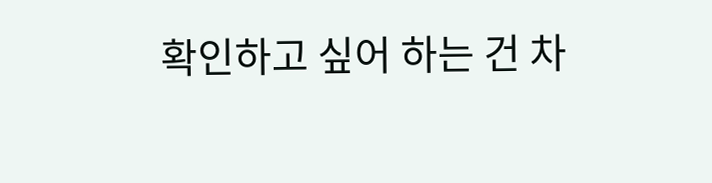확인하고 싶어 하는 건 차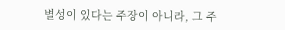별성이 있다는 주장이 아니라, 그 주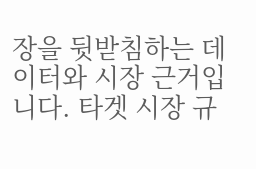장을 뒷받침하는 데이터와 시장 근거입니다. 타겟 시장 규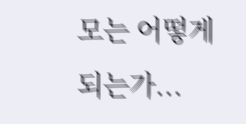모는 어떻게 되는가...